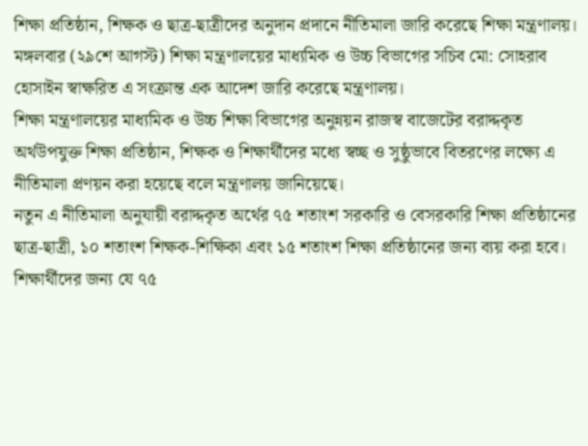শিক্ষা প্রতিষ্ঠান, শিক্ষক ও ছাত্র-ছাত্রীদের অনুদান প্রদানে নীতিমালা জারি করেছে শিক্ষা মন্ত্রণালয়। মঙ্গলবার (২৯শে আগস্ট) শিক্ষা মন্ত্রণালয়ের মাধ্যমিক ও উচ্চ বিভাগের সচিব মো: সোহরাব হোসাইন স্বাক্ষরিত এ সংক্রান্ত এক আদেশ জারি করেছে মন্ত্রণালয়।
শিক্ষা মন্ত্রণালয়ের মাধ্যমিক ও উচ্চ শিক্ষা বিভাগের অনুন্নয়ন রাজস্ব বাজেটের বরাদ্দকৃত অর্থউপযুক্ত শিক্ষা প্রতিষ্ঠান, শিক্ষক ও শিক্ষার্থীদের মধ্যে স্বচ্ছ ও সুষ্ঠুভাবে বিতরণের লক্ষ্যে এ নীতিমালা প্রণয়ন করা হয়েছে বলে মন্ত্রণালয় জানিয়েছে।
নতুন এ নীতিমালা অনুযায়ী বরাদ্দকৃত অর্থের ৭৫ শতাংশ সরকারি ও বেসরকারি শিক্ষা প্রতিষ্ঠানের ছাত্র-ছাত্রী, ১০ শতাংশ শিক্ষক-শিক্ষিকা এবং ১৫ শতাংশ শিক্ষা প্রতিষ্ঠানের জন্য ব্যয় করা হবে।
শিক্ষার্থীদের জন্য যে ৭৫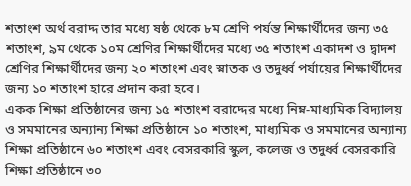শতাংশ অর্থ বরাদ্দ তার মধ্যে ষষ্ঠ থেকে ৮ম শ্রেণি পর্যন্ত শিক্ষার্থীদের জন্য ৩৫ শতাংশ, ৯ম থেকে ১০ম শ্রেণির শিক্ষার্থীদের মধ্যে ৩৫ শতাংশ একাদশ ও দ্বাদশ শ্রেণির শিক্ষার্থীদের জন্য ২০ শতাংশ এবং স্নাতক ও তদুর্ধ্ব পর্যায়ের শিক্ষার্থীদের জন্য ১০ শতাংশ হারে প্রদান করা হবে।
একক শিক্ষা প্রতিষ্ঠানের জন্য ১৫ শতাংশ বরাদ্দের মধ্যে নিম্ন-মাধ্যমিক বিদ্যালয় ও সমমানের অন্যান্য শিক্ষা প্রতিষ্ঠানে ১০ শতাংশ, মাধ্যমিক ও সমমানের অন্যান্য শিক্ষা প্রতিষ্ঠানে ৬০ শতাংশ এবং বেসরকারি স্কুল, কলেজ ও তদুর্ধ্ব বেসরকারি শিক্ষা প্রতিষ্ঠানে ৩০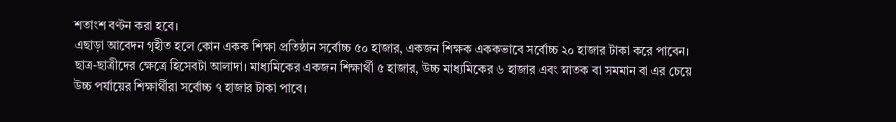শতাংশ বণ্টন করা হবে।
এছাড়া আবেদন গৃহীত হলে কোন একক শিক্ষা প্রতিষ্ঠান সর্বোচ্চ ৫০ হাজার, একজন শিক্ষক এককভাবে সর্বোচ্চ ২০ হাজার টাকা করে পাবেন।
ছাত্র-ছাত্রীদের ক্ষেত্রে হিসেবটা আলাদা। মাধ্যমিকের একজন শিক্ষার্থী ৫ হাজার, উচ্চ মাধ্যমিকের ৬ হাজার এবং স্নাতক বা সমমান বা এর চেয়ে উচ্চ পর্যায়ের শিক্ষার্থীরা সর্বোচ্চ ৭ হাজার টাকা পাবে।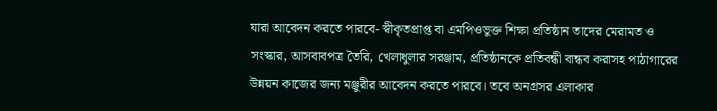যারা আবেদন করতে পারবে- স্বীকৃতপ্রাপ্ত বা এমপিওভুক্ত শিক্ষা প্রতিষ্ঠান তাদের মেরামত ও সংস্কার, আসবাবপত্র তৈরি, খেলাধুলার সরঞ্জাম, প্রতিষ্ঠানকে প্রতিবন্ধী বান্ধব করাসহ পাঠাগারের উন্নয়ন কাজের জন্য মঞ্জুরীর আবেদন করতে পারবে। তবে অনগ্রসর এলাকার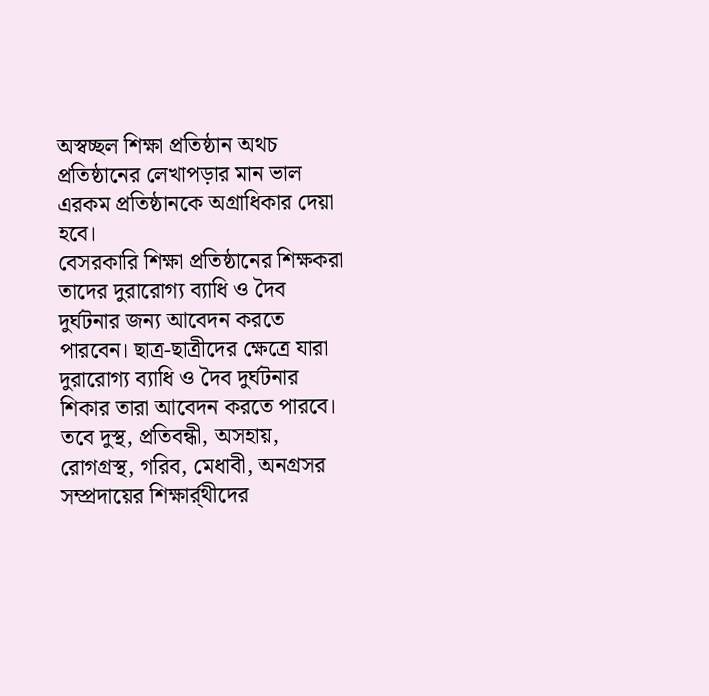অস্বচ্ছল শিক্ষা প্রতিষ্ঠান অথচ প্রতিষ্ঠানের লেখাপড়ার মান ভাল এরকম প্রতিষ্ঠানকে অগ্রাধিকার দেয়া হবে।
বেসরকারি শিক্ষা প্রতিষ্ঠানের শিক্ষকরা তাদের দুরারোগ্য ব্যাধি ও দৈব দুর্ঘটনার জন্য আবেদন করতে পারবেন। ছাত্র-ছাত্রীদের ক্ষেত্রে যারা দুরারোগ্য ব্যাধি ও দৈব দুর্ঘটনার শিকার তারা আবেদন করতে পারবে। তবে দুস্থ, প্রতিবন্ধী, অসহায়, রোগগ্রস্থ, গরিব, মেধাবী, অনগ্রসর সম্প্রদায়ের শিক্ষার্র্থীদের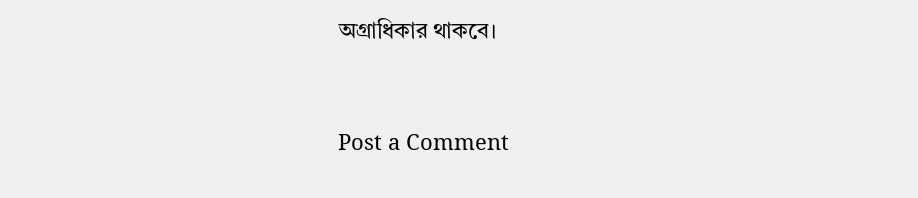অগ্রাধিকার থাকবে।


Post a Comment